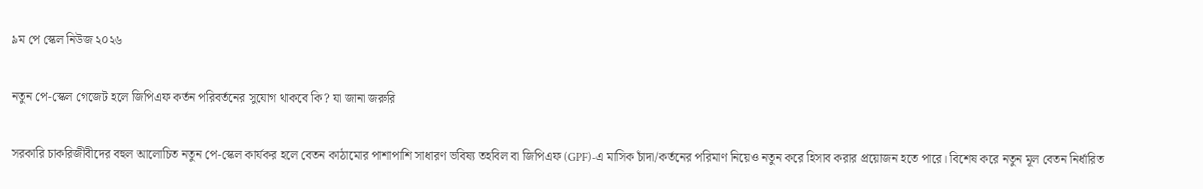৯ম পে স্কেল নিউজ ২০২৬

নতুন পে-স্কেল গেজেট হলে জিপিএফ কর্তন পরিবর্তনের সুযোগ থাকবে কি? যা জানা জরুরি

সরকারি চাকরিজীবীদের বহুল আলোচিত নতুন পে-স্কেল কার্যকর হলে বেতন কাঠামোর পাশাপাশি সাধারণ ভবিষ্য তহবিল বা জিপিএফ (GPF)-এ মাসিক চাঁদা/কর্তনের পরিমাণ নিয়েও নতুন করে হিসাব করার প্রয়োজন হতে পারে। বিশেষ করে নতুন মূল বেতন নির্ধারিত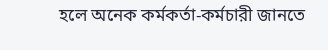হলে অনেক কর্মকর্তা-কর্মচারী জানতে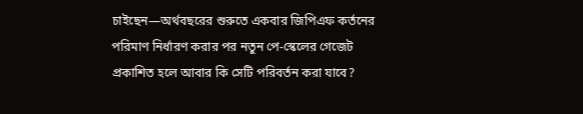চাইছেন—অর্থবছরের শুরুতে একবার জিপিএফ কর্তনের পরিমাণ নির্ধারণ করার পর নতুন পে-স্কেলের গেজেট প্রকাশিত হলে আবার কি সেটি পরিবর্তন করা যাবে?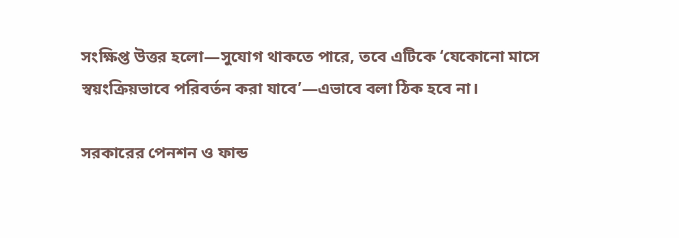সংক্ষিপ্ত উত্তর হলো—সুযোগ থাকতে পারে, তবে এটিকে ‘যেকোনো মাসে স্বয়ংক্রিয়ভাবে পরিবর্তন করা যাবে’—এভাবে বলা ঠিক হবে না।

সরকারের পেনশন ও ফান্ড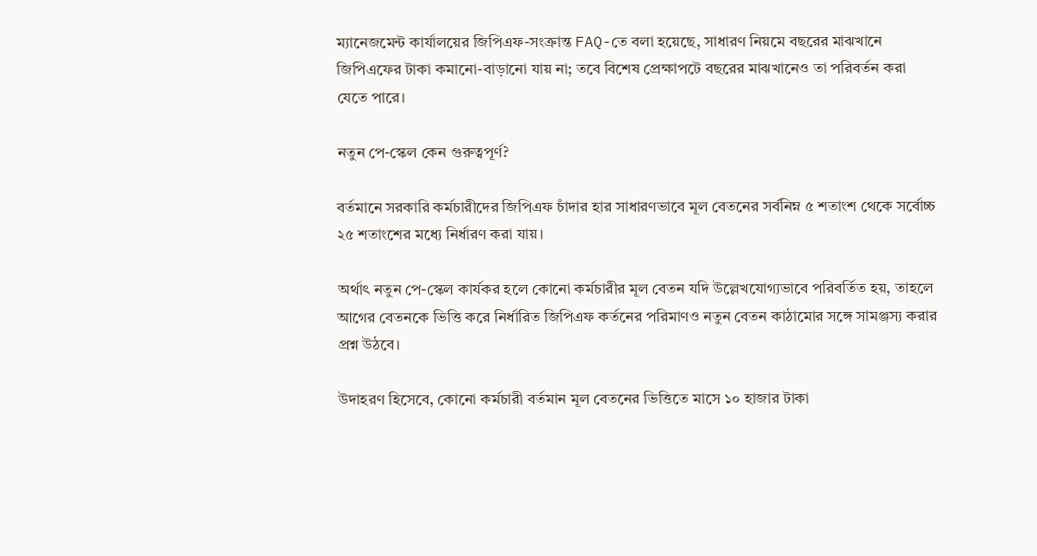ম্যানেজমেন্ট কার্যালয়ের জিপিএফ-সংক্রান্ত FAQ-তে বলা হয়েছে, সাধারণ নিয়মে বছরের মাঝখানে জিপিএফের টাকা কমানো-বাড়ানো যায় না; তবে বিশেষ প্রেক্ষাপটে বছরের মাঝখানেও তা পরিবর্তন করা যেতে পারে।

নতুন পে-স্কেল কেন গুরুত্বপূর্ণ?

বর্তমানে সরকারি কর্মচারীদের জিপিএফ চাঁদার হার সাধারণভাবে মূল বেতনের সর্বনিম্ন ৫ শতাংশ থেকে সর্বোচ্চ ২৫ শতাংশের মধ্যে নির্ধারণ করা যায়।

অর্থাৎ নতুন পে-স্কেল কার্যকর হলে কোনো কর্মচারীর মূল বেতন যদি উল্লেখযোগ্যভাবে পরিবর্তিত হয়, তাহলে আগের বেতনকে ভিত্তি করে নির্ধারিত জিপিএফ কর্তনের পরিমাণও নতুন বেতন কাঠামোর সঙ্গে সামঞ্জস্য করার প্রশ্ন উঠবে।

উদাহরণ হিসেবে, কোনো কর্মচারী বর্তমান মূল বেতনের ভিত্তিতে মাসে ১০ হাজার টাকা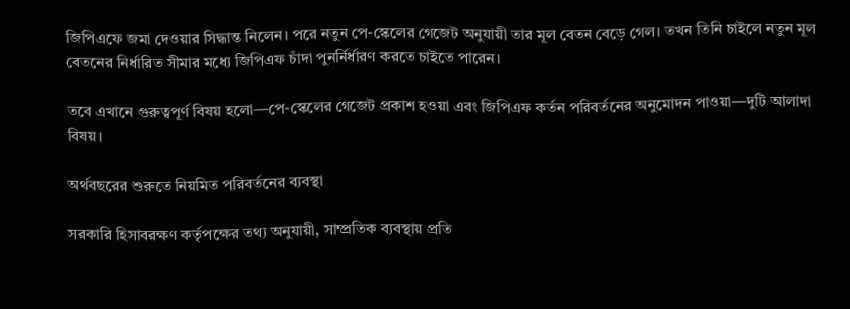জিপিএফে জমা দেওয়ার সিদ্ধান্ত নিলেন। পরে নতুন পে-স্কেলের গেজেট অনুযায়ী তার মূল বেতন বেড়ে গেল। তখন তিনি চাইলে নতুন মূল বেতনের নির্ধারিত সীমার মধ্যে জিপিএফ চাঁদা পুনর্নির্ধারণ করতে চাইতে পারেন।

তবে এখানে গুরুত্বপূর্ণ বিষয় হলো—পে-স্কেলের গেজেট প্রকাশ হওয়া এবং জিপিএফ কর্তন পরিবর্তনের অনুমোদন পাওয়া—দুটি আলাদা বিষয়।

অর্থবছরের শুরুতে নিয়মিত পরিবর্তনের ব্যবস্থা

সরকারি হিসাবরক্ষণ কর্তৃপক্ষের তথ্য অনুযায়ী, সাম্প্রতিক ব্যবস্থায় প্রতি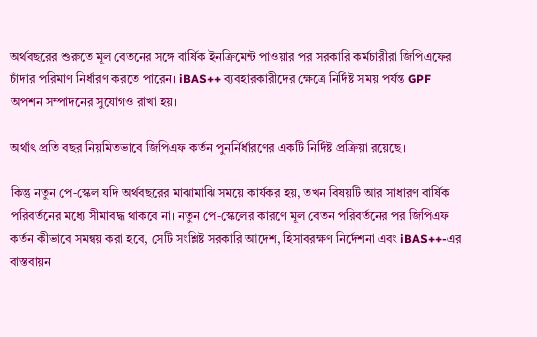অর্থবছরের শুরুতে মূল বেতনের সঙ্গে বার্ষিক ইনক্রিমেন্ট পাওয়ার পর সরকারি কর্মচারীরা জিপিএফের চাঁদার পরিমাণ নির্ধারণ করতে পারেন। iBAS++ ব্যবহারকারীদের ক্ষেত্রে নির্দিষ্ট সময় পর্যন্ত GPF অপশন সম্পাদনের সুযোগও রাখা হয়।

অর্থাৎ প্রতি বছর নিয়মিতভাবে জিপিএফ কর্তন পুনর্নির্ধারণের একটি নির্দিষ্ট প্রক্রিয়া রয়েছে।

কিন্তু নতুন পে-স্কেল যদি অর্থবছরের মাঝামাঝি সময়ে কার্যকর হয়, তখন বিষয়টি আর সাধারণ বার্ষিক পরিবর্তনের মধ্যে সীমাবদ্ধ থাকবে না। নতুন পে-স্কেলের কারণে মূল বেতন পরিবর্তনের পর জিপিএফ কর্তন কীভাবে সমন্বয় করা হবে, সেটি সংশ্লিষ্ট সরকারি আদেশ, হিসাবরক্ষণ নির্দেশনা এবং iBAS++-এর বাস্তবায়ন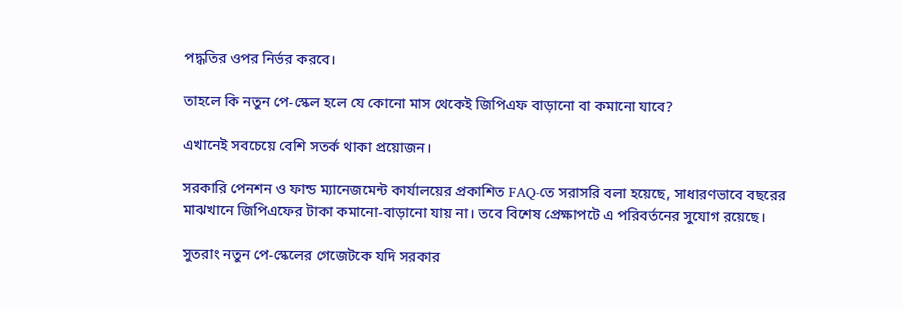পদ্ধতির ওপর নির্ভর করবে।

তাহলে কি নতুন পে-স্কেল হলে যে কোনো মাস থেকেই জিপিএফ বাড়ানো বা কমানো যাবে?

এখানেই সবচেয়ে বেশি সতর্ক থাকা প্রয়োজন।

সরকারি পেনশন ও ফান্ড ম্যানেজমেন্ট কার্যালয়ের প্রকাশিত FAQ-তে সরাসরি বলা হয়েছে, সাধারণভাবে বছরের মাঝখানে জিপিএফের টাকা কমানো-বাড়ানো যায় না। তবে বিশেষ প্রেক্ষাপটে এ পরিবর্তনের সুযোগ রয়েছে।

সুতরাং নতুন পে-স্কেলের গেজেটকে যদি সরকার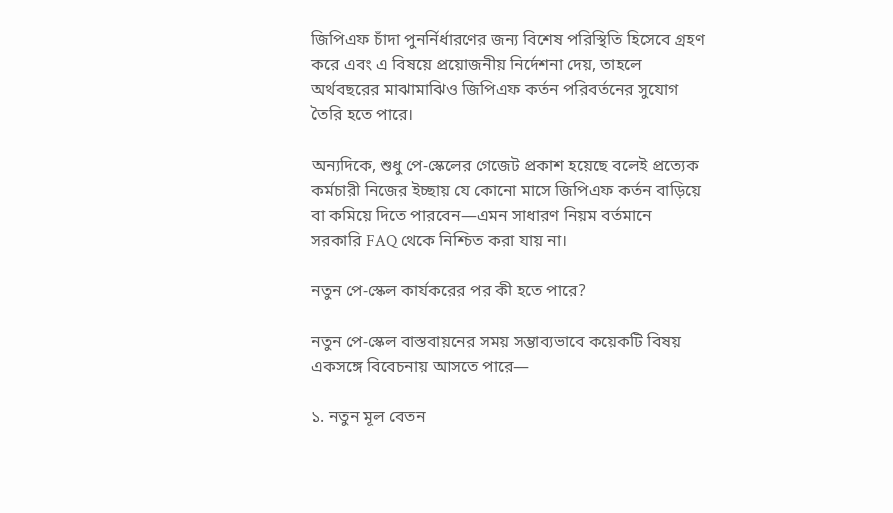জিপিএফ চাঁদা পুনর্নির্ধারণের জন্য বিশেষ পরিস্থিতি হিসেবে গ্রহণ করে এবং এ বিষয়ে প্রয়োজনীয় নির্দেশনা দেয়, তাহলে অর্থবছরের মাঝামাঝিও জিপিএফ কর্তন পরিবর্তনের সুযোগ তৈরি হতে পারে।

অন্যদিকে, শুধু পে-স্কেলের গেজেট প্রকাশ হয়েছে বলেই প্রত্যেক কর্মচারী নিজের ইচ্ছায় যে কোনো মাসে জিপিএফ কর্তন বাড়িয়ে বা কমিয়ে দিতে পারবেন—এমন সাধারণ নিয়ম বর্তমানে সরকারি FAQ থেকে নিশ্চিত করা যায় না।

নতুন পে-স্কেল কার্যকরের পর কী হতে পারে?

নতুন পে-স্কেল বাস্তবায়নের সময় সম্ভাব্যভাবে কয়েকটি বিষয় একসঙ্গে বিবেচনায় আসতে পারে—

১. নতুন মূল বেতন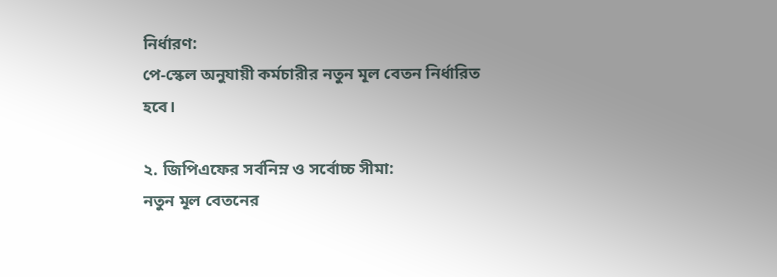নির্ধারণ:
পে-স্কেল অনুযায়ী কর্মচারীর নতুন মূল বেতন নির্ধারিত হবে।

২. জিপিএফের সর্বনিম্ন ও সর্বোচ্চ সীমা:
নতুন মূল বেতনের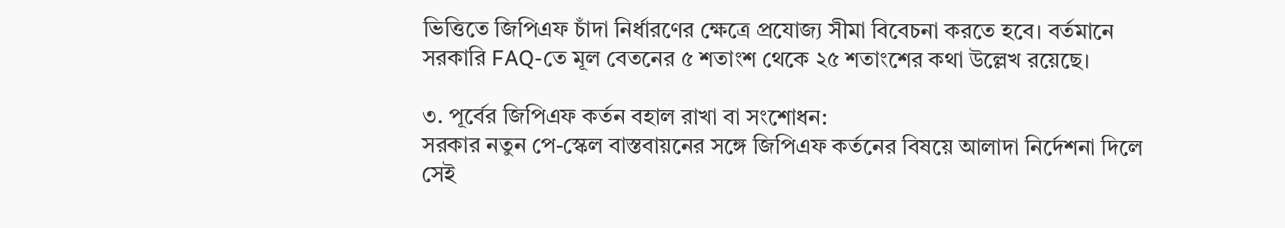ভিত্তিতে জিপিএফ চাঁদা নির্ধারণের ক্ষেত্রে প্রযোজ্য সীমা বিবেচনা করতে হবে। বর্তমানে সরকারি FAQ-তে মূল বেতনের ৫ শতাংশ থেকে ২৫ শতাংশের কথা উল্লেখ রয়েছে।

৩. পূর্বের জিপিএফ কর্তন বহাল রাখা বা সংশোধন:
সরকার নতুন পে-স্কেল বাস্তবায়নের সঙ্গে জিপিএফ কর্তনের বিষয়ে আলাদা নির্দেশনা দিলে সেই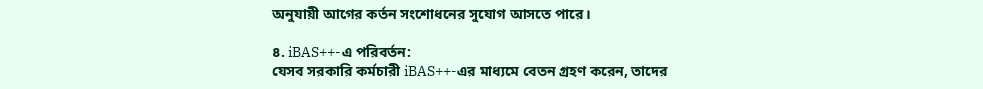অনুযায়ী আগের কর্তন সংশোধনের সুযোগ আসতে পারে।

৪. iBAS++-এ পরিবর্তন:
যেসব সরকারি কর্মচারী iBAS++-এর মাধ্যমে বেতন গ্রহণ করেন, তাদের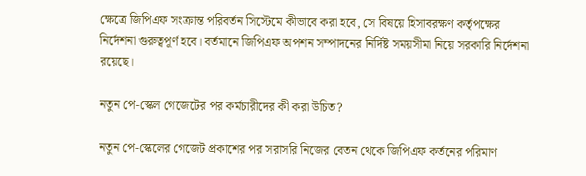ক্ষেত্রে জিপিএফ সংক্রান্ত পরিবর্তন সিস্টেমে কীভাবে করা হবে, সে বিষয়ে হিসাবরক্ষণ কর্তৃপক্ষের নির্দেশনা গুরুত্বপূর্ণ হবে। বর্তমানে জিপিএফ অপশন সম্পাদনের নির্দিষ্ট সময়সীমা নিয়ে সরকারি নির্দেশনা রয়েছে।

নতুন পে-স্কেল গেজেটের পর কর্মচারীদের কী করা উচিত?

নতুন পে-স্কেলের গেজেট প্রকাশের পর সরাসরি নিজের বেতন থেকে জিপিএফ কর্তনের পরিমাণ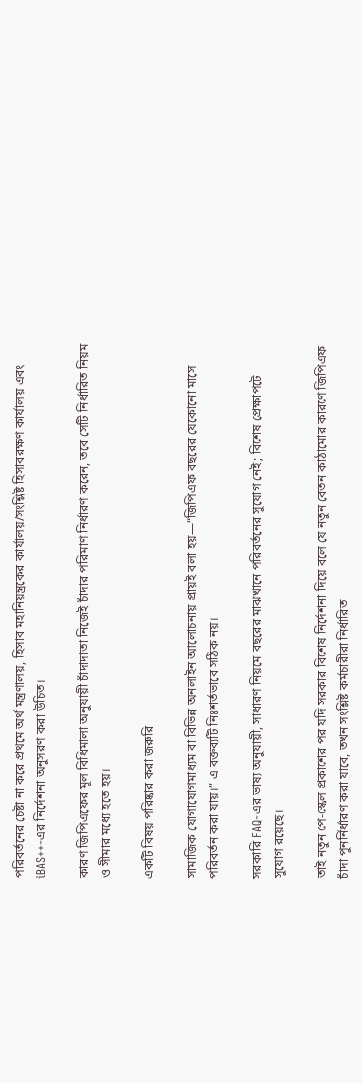পরিবর্তনের চেষ্টা না করে প্রথমে অর্থ মন্ত্রণালয়, হিসাব মহানিয়ন্ত্রকের কার্যালয়/সংশ্লিষ্ট হিসাবরক্ষণ কার্যালয় এবং iBAS++-এর নির্দেশনা অনুসরণ করা উচিত।

কারণ জিপিএফের মূল বিধিমালা অনুযায়ী চাঁদাদাতা নিজেই চাঁদার পরিমাণ নির্ধারণ করেন, তবে সেটি নির্ধারিত নিয়ম ও সীমার মধ্যে হতে হয়।

একটি বিষয় পরিষ্কার করা জরুরি

সামাজিক যোগাযোগমাধ্যম বা বিভিন্ন অনলাইন আলোচনায় প্রায়ই বলা হয়—“জিপিএফ বছরের যেকোনো মাসে পরিবর্তন করা যায়।” এ বক্তব্যটি নিঃশর্তভাবে সঠিক নয়।

সরকারি FAQ-এর ভাষ্য অনুযায়ী, সাধারণ নিয়মে বছরের মাঝখানে পরিবর্তনের সুযোগ নেই; বিশেষ প্রেক্ষাপটে সুযোগ রয়েছে।

তাই নতুন পে-স্কেল প্রকাশের পর যদি সরকার বিশেষ নির্দেশনা দিয়ে বলে যে নতুন বেতন কাঠামোর কারণে জিপিএফ চাঁদা পুনর্নির্ধারণ করা যাবে, তখন সংশ্লিষ্ট কর্মচারীরা নির্ধারিত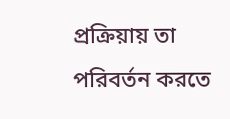প্রক্রিয়ায় তা পরিবর্তন করতে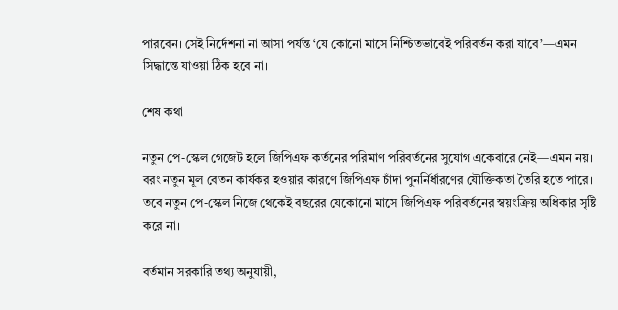পারবেন। সেই নির্দেশনা না আসা পর্যন্ত ‘যে কোনো মাসে নিশ্চিতভাবেই পরিবর্তন করা যাবে’—এমন সিদ্ধান্তে যাওয়া ঠিক হবে না।

শেষ কথা

নতুন পে-স্কেল গেজেট হলে জিপিএফ কর্তনের পরিমাণ পরিবর্তনের সুযোগ একেবারে নেই—এমন নয়। বরং নতুন মূল বেতন কার্যকর হওয়ার কারণে জিপিএফ চাঁদা পুনর্নির্ধারণের যৌক্তিকতা তৈরি হতে পারে। তবে নতুন পে-স্কেল নিজে থেকেই বছরের যেকোনো মাসে জিপিএফ পরিবর্তনের স্বয়ংক্রিয় অধিকার সৃষ্টি করে না।

বর্তমান সরকারি তথ্য অনুযায়ী,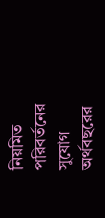নিয়মিত পরিবর্তনের সুযোগ অর্থবছরের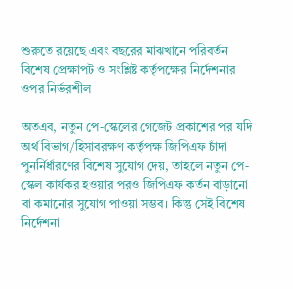শুরুতে রয়েছে এবং বছরের মাঝখানে পরিবর্তন বিশেষ প্রেক্ষাপট ও সংশ্লিষ্ট কর্তৃপক্ষের নির্দেশনার ওপর নির্ভরশীল

অতএব, নতুন পে-স্কেলের গেজেট প্রকাশের পর যদি অর্থ বিভাগ/হিসাবরক্ষণ কর্তৃপক্ষ জিপিএফ চাঁদা পুনর্নির্ধারণের বিশেষ সুযোগ দেয়, তাহলে নতুন পে-স্কেল কার্যকর হওয়ার পরও জিপিএফ কর্তন বাড়ানো বা কমানোর সুযোগ পাওয়া সম্ভব। কিন্তু সেই বিশেষ নির্দেশনা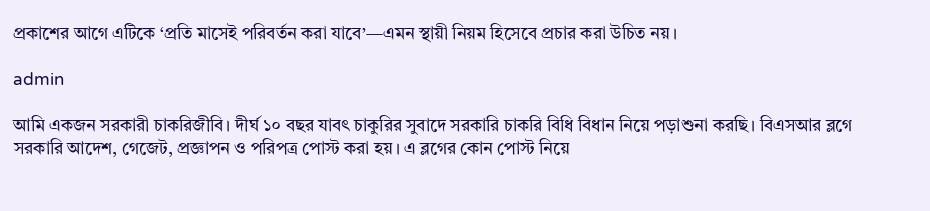প্রকাশের আগে এটিকে ‘প্রতি মাসেই পরিবর্তন করা যাবে’—এমন স্থায়ী নিয়ম হিসেবে প্রচার করা উচিত নয়।

admin

আমি একজন সরকারী চাকরিজীবি। দীর্ঘ ১০ বছর যাবৎ চাকুরির সুবাদে সরকারি চাকরি বিধি বিধান নিয়ে পড়াশুনা করছি। বিএসআর ব্লগে সরকারি আদেশ, গেজেট, প্রজ্ঞাপন ও পরিপত্র পোস্ট করা হয়। এ ব্লগের কোন পোস্ট নিয়ে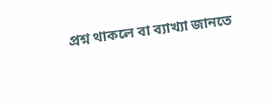প্রশ্ন থাকলে বা ব্যাখ্যা জানতে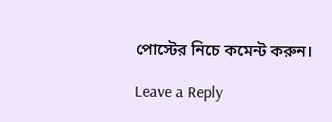পোস্টের নিচে কমেন্ট করুন।

Leave a Reply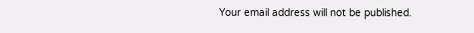Your email address will not be published.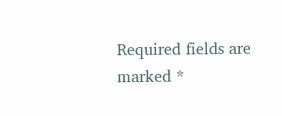Required fields are marked *